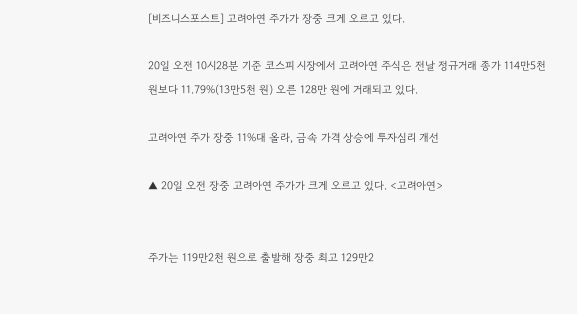[비즈니스포스트] 고려아연 주가가 장중 크게 오르고 있다.

20일 오전 10시28분 기준 코스피 시장에서 고려아연 주식은 전날 정규거래 종가 114만5천 원보다 11.79%(13만5천 원) 오른 128만 원에 거래되고 있다.

고려아연 주가 장중 11%대 올라, 금속 가격 상승에 투자심리 개선

▲ 20일 오전 장중 고려아연 주가가 크게 오르고 있다. <고려아연>


주가는 119만2천 원으로 출발해 장중 최고 129만2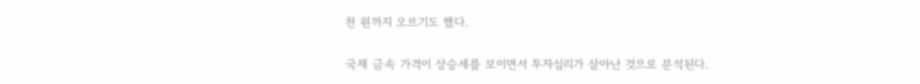천 원까지 오르기도 했다.

국제 금속 가격이 상승세를 보이면서 투자심리가 살아난 것으로 분석된다.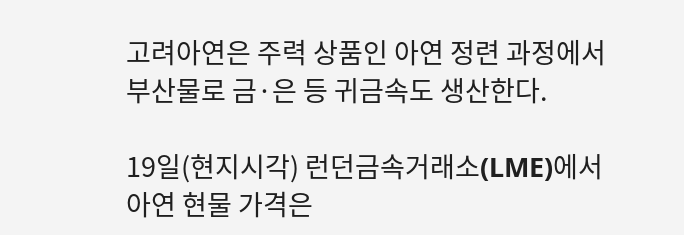고려아연은 주력 상품인 아연 정련 과정에서 부산물로 금·은 등 귀금속도 생산한다.

19일(현지시각) 런던금속거래소(LME)에서 아연 현물 가격은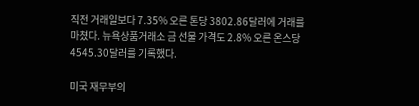직전 거래일보다 7.35% 오른 톤당 3802.86달러에 거래를 마쳤다. 뉴욕상품거래소 금 선물 가격도 2.8% 오른 온스당 4545.30달러를 기록했다.

미국 재무부의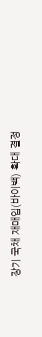장기 국채 재매입(바이백) 확대 결정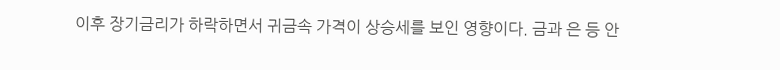이후 장기금리가 하락하면서 귀금속 가격이 상승세를 보인 영향이다. 금과 은 등 안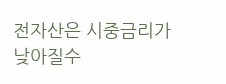전자산은 시중금리가 낮아질수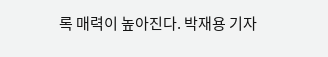록 매력이 높아진다. 박재용 기자